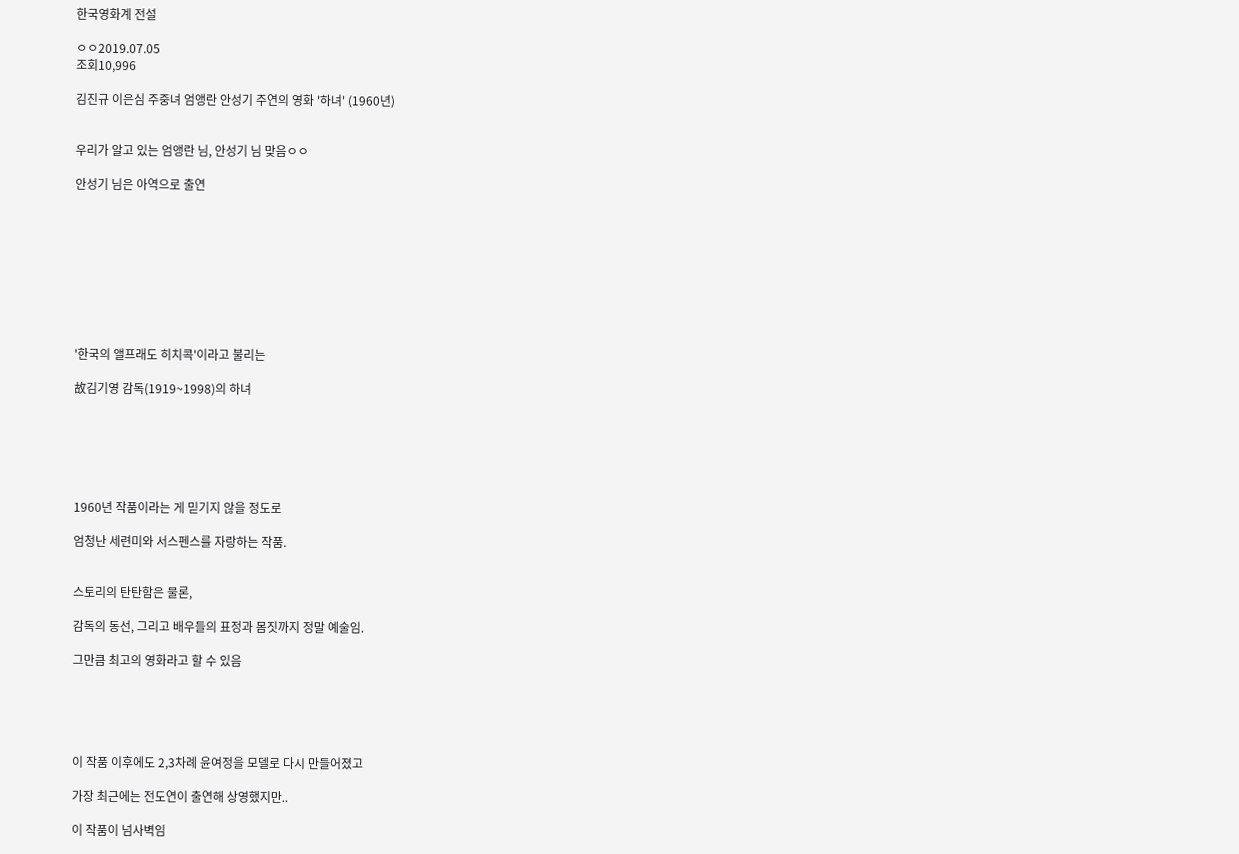한국영화계 전설

ㅇㅇ2019.07.05
조회10,996

김진규 이은심 주중녀 엄앵란 안성기 주연의 영화 '하녀' (1960년)


우리가 알고 있는 엄앵란 님, 안성기 님 맞음ㅇㅇ

안성기 님은 아역으로 출연









'한국의 앨프래도 히치콕'이라고 불리는

故김기영 감독(1919~1998)의 하녀






1960년 작품이라는 게 믿기지 않을 정도로

엄청난 세련미와 서스펜스를 자랑하는 작품.


스토리의 탄탄함은 물론,

감독의 동선, 그리고 배우들의 표정과 몸짓까지 정말 예술임.

그만큼 최고의 영화라고 할 수 있음





이 작품 이후에도 2,3차례 윤여정을 모델로 다시 만들어졌고

가장 최근에는 전도연이 출연해 상영했지만..

이 작품이 넘사벽임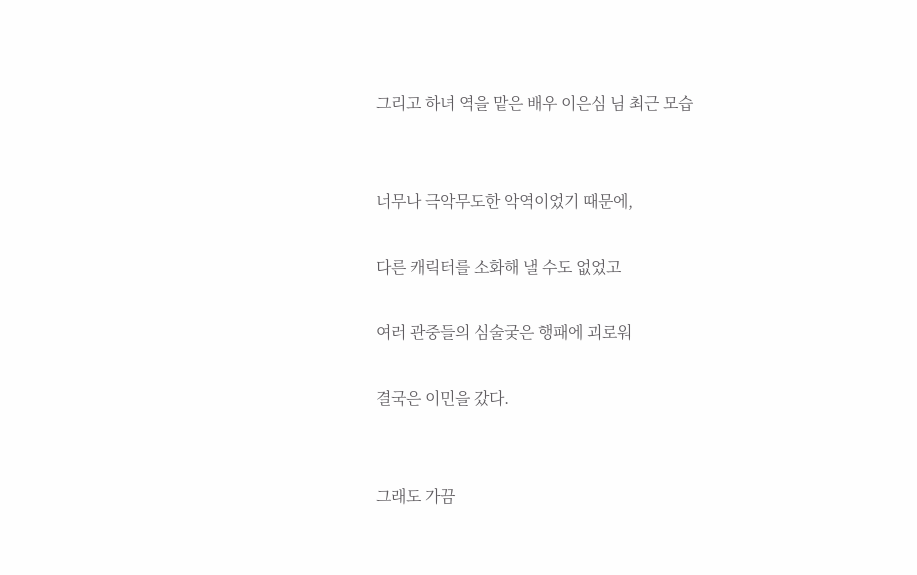그리고 하녀 역을 맡은 배우 이은심 님 최근 모습


너무나 극악무도한 악역이었기 때문에,

다른 캐릭터를 소화해 낼 수도 없었고

여러 관중들의 심술궂은 행패에 괴로워

결국은 이민을 갔다.


그래도 가끔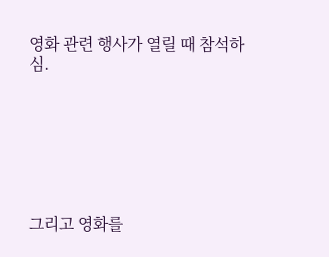영화 관련 행사가 열릴 때 참석하심.







그리고 영화를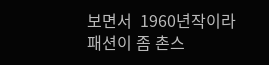보면서  1960년작이라 패션이 좀 촌스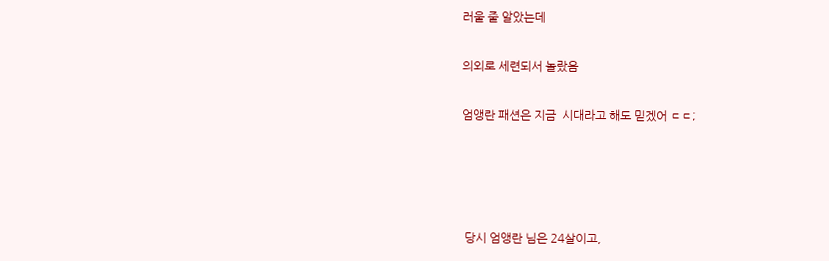러울 줄 알았는데

의외로 세련되서 놀랐음

엄앵란 패션은 지금  시대라고 해도 믿겠어 ㄷㄷ;




 당시 엄앵란 님은 24살이고,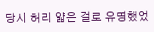당시 허리 얇은 걸로 유명했었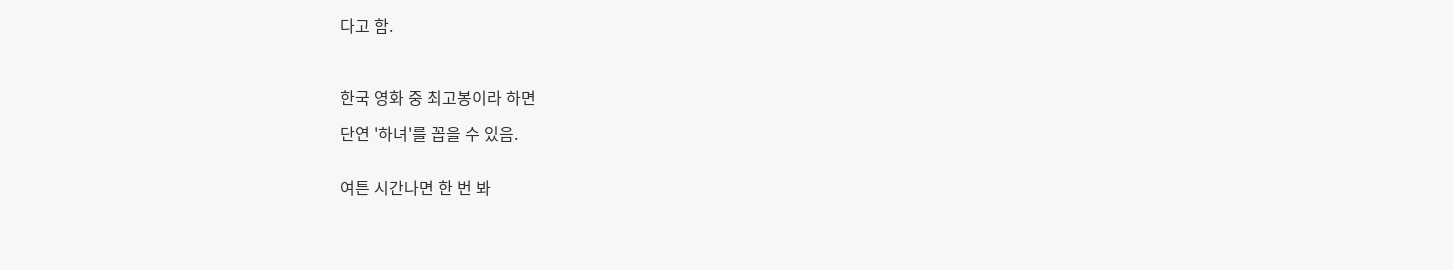다고 함.



한국 영화 중 최고봉이라 하면

단연 '하녀'를 꼽을 수 있음.


여튼 시간나면 한 번 봐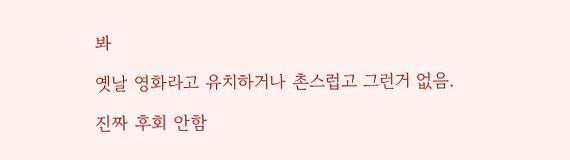봐

옛날 영화라고 유치하거나 촌스럽고 그런거 없음.

진짜 후회 안함